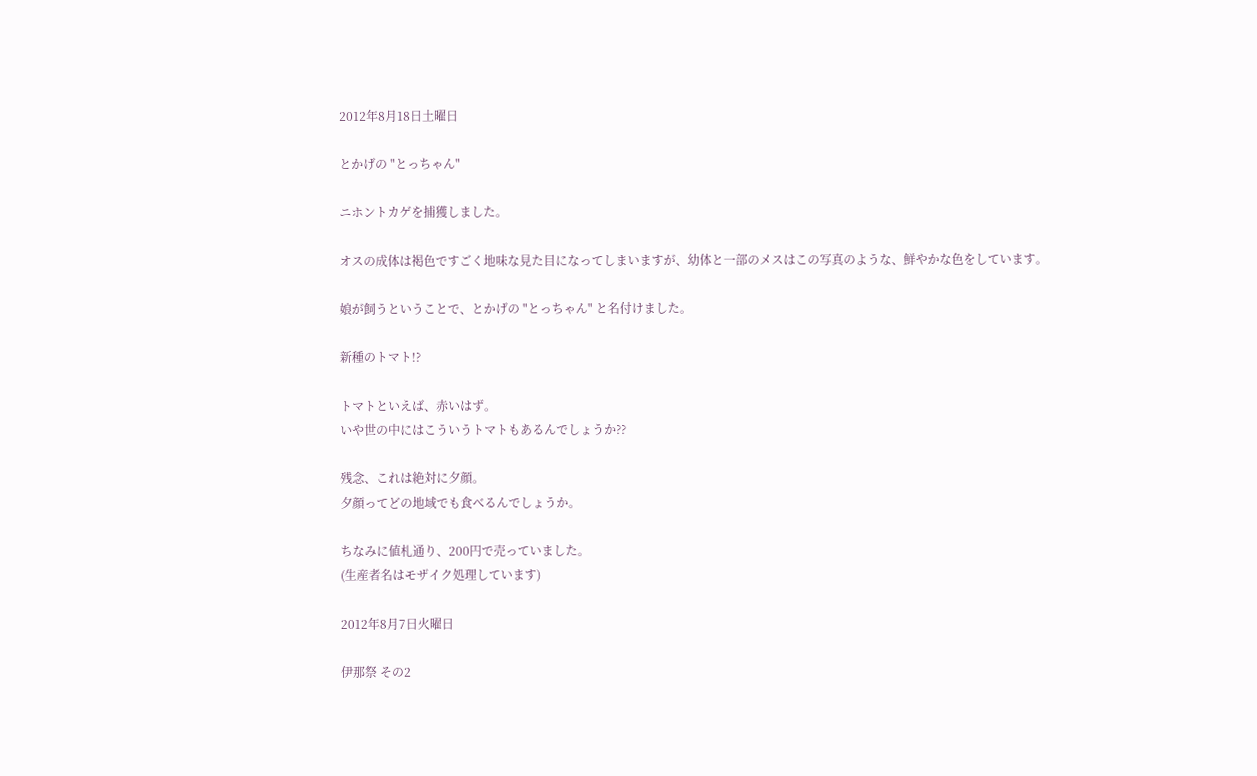2012年8月18日土曜日

とかげの "とっちゃん"

ニホントカゲを捕獲しました。

オスの成体は褐色ですごく地味な見た目になってしまいますが、幼体と一部のメスはこの写真のような、鮮やかな色をしています。

娘が飼うということで、とかげの "とっちゃん" と名付けました。

新種のトマト!?

トマトといえば、赤いはず。
いや世の中にはこういうトマトもあるんでしょうか??

残念、これは絶対に夕顔。
夕顔ってどの地域でも食べるんでしょうか。

ちなみに値札通り、200円で売っていました。
(生産者名はモザイク処理しています)

2012年8月7日火曜日

伊那祭 その2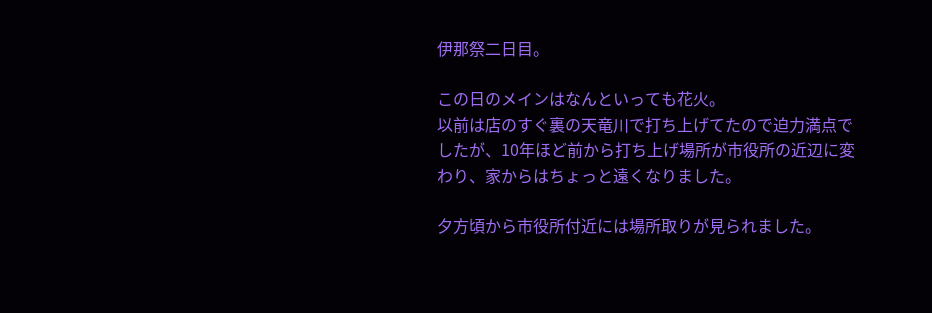伊那祭二日目。

この日のメインはなんといっても花火。
以前は店のすぐ裏の天竜川で打ち上げてたので迫力満点でしたが、10年ほど前から打ち上げ場所が市役所の近辺に変わり、家からはちょっと遠くなりました。

夕方頃から市役所付近には場所取りが見られました。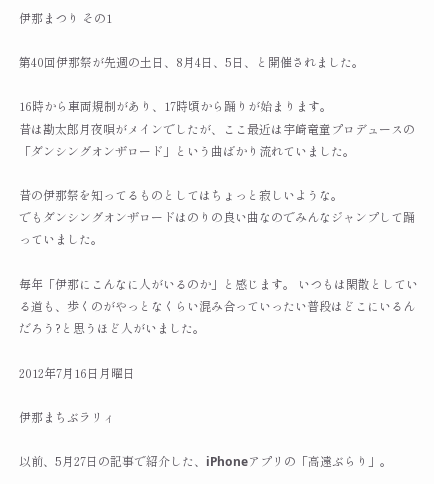伊那まつり その1

第40回伊那祭が先週の土日、8月4日、5日、と開催されました。

16時から車両規制があり、17時頃から踊りが始まります。
昔は勘太郎月夜唄がメインでしたが、ここ最近は宇崎竜童プロデュースの 「ダンシングオンザロード」という曲ばかり流れていました。

昔の伊那祭を知ってるものとしてはちょっと寂しいような。
でもダンシングオンザロードはのりの良い曲なのでみんなジャンプして踊っていました。

毎年「伊那にこんなに人がいるのか」と感じます。 いつもは閑散としている道も、歩くのがやっとなくらい混み合っていったい普段はどこにいるんだろう?と思うほど人がいました。

2012年7月16日月曜日

伊那まちぶラリィ

以前、5月27日の記事で紹介した、iPhoneアプリの「高遠ぶらり」。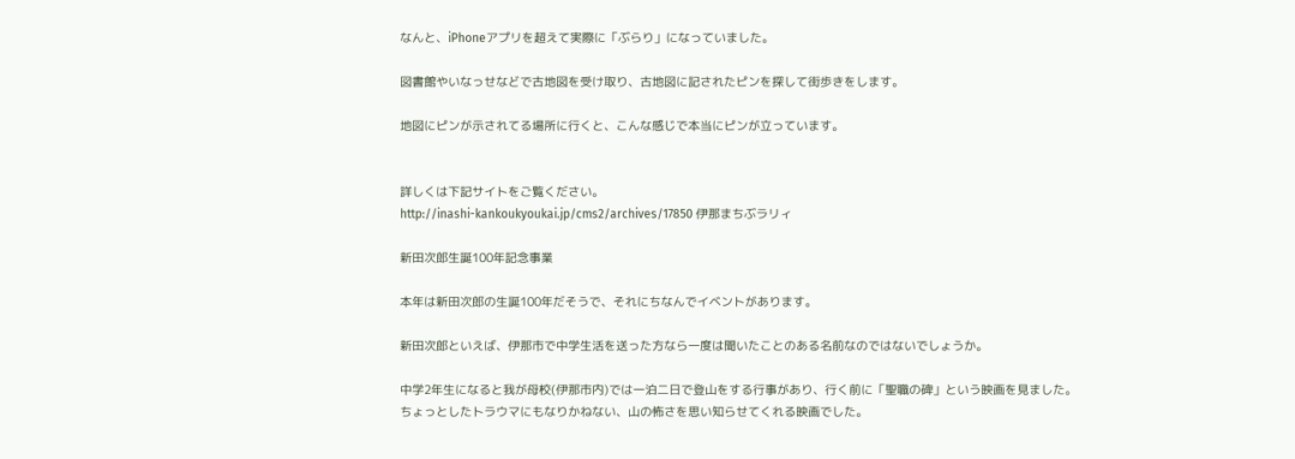なんと、iPhoneアプリを超えて実際に「ぶらり」になっていました。

図書館やいなっせなどで古地図を受け取り、古地図に記されたピンを探して街歩きをします。

地図にピンが示されてる場所に行くと、こんな感じで本当にピンが立っています。


詳しくは下記サイトをご覧ください。
http://inashi-kankoukyoukai.jp/cms2/archives/17850 伊那まちぶラリィ

新田次郎生誕100年記念事業

本年は新田次郎の生誕100年だそうで、それにちなんでイベントがあります。

新田次郎といえば、伊那市で中学生活を送った方なら一度は聞いたことのある名前なのではないでしょうか。

中学2年生になると我が母校(伊那市内)では一泊二日で登山をする行事があり、行く前に「聖職の碑」という映画を見ました。
ちょっとしたトラウマにもなりかねない、山の怖さを思い知らせてくれる映画でした。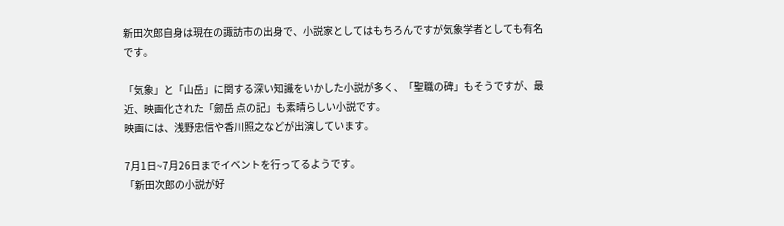新田次郎自身は現在の諏訪市の出身で、小説家としてはもちろんですが気象学者としても有名です。

「気象」と「山岳」に関する深い知識をいかした小説が多く、「聖職の碑」もそうですが、最近、映画化された「劒岳 点の記」も素晴らしい小説です。
映画には、浅野忠信や香川照之などが出演しています。

7月1日~7月26日までイベントを行ってるようです。
「新田次郎の小説が好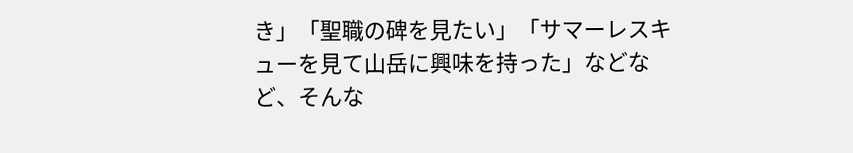き」「聖職の碑を見たい」「サマーレスキューを見て山岳に興味を持った」などなど、そんな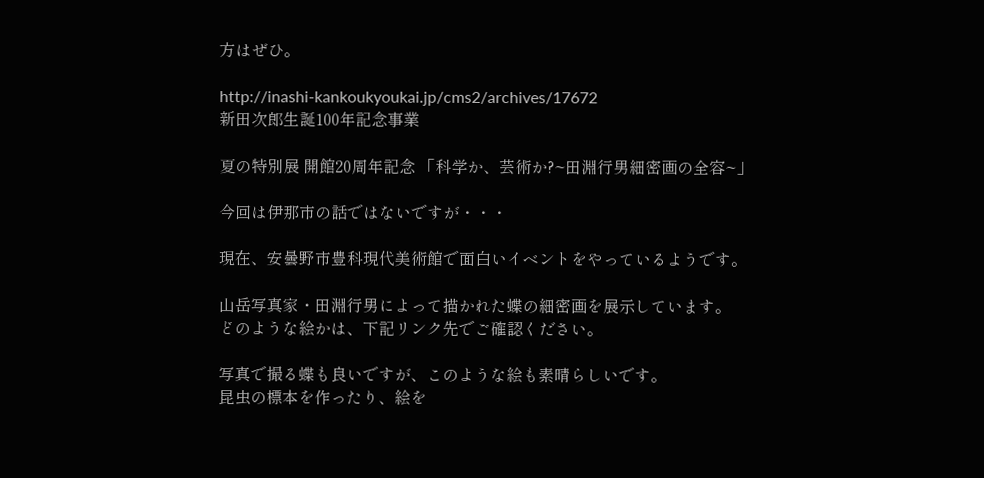方はぜひ。

http://inashi-kankoukyoukai.jp/cms2/archives/17672
新田次郎生誕100年記念事業

夏の特別展 開館20周年記念 「科学か、芸術か?~田淵行男細密画の全容~」

今回は伊那市の話ではないですが・・・

現在、安曇野市豊科現代美術館で面白いイベントをやっているようです。

山岳写真家・田淵行男によって描かれた蝶の細密画を展示しています。
どのような絵かは、下記リンク先でご確認ください。

写真で撮る蝶も良いですが、このような絵も素晴らしいです。
昆虫の標本を作ったり、絵を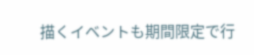描くイベントも期間限定で行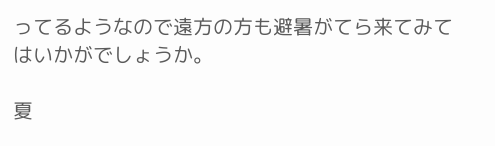ってるようなので遠方の方も避暑がてら来てみてはいかがでしょうか。

夏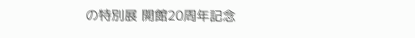の特別展 開館20周年記念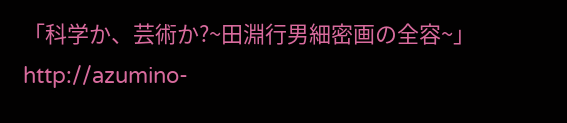「科学か、芸術か?~田淵行男細密画の全容~」
http://azumino-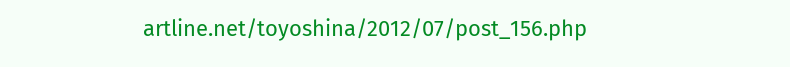artline.net/toyoshina/2012/07/post_156.php